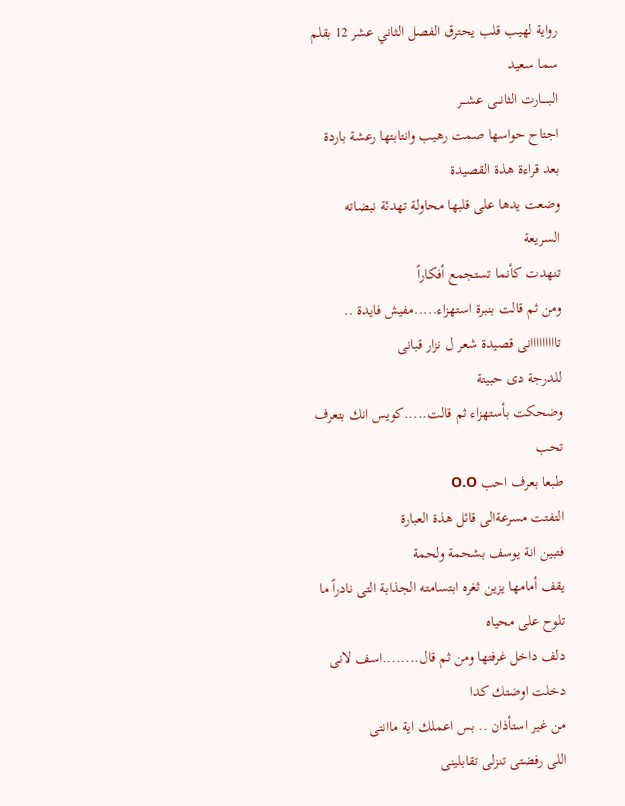رواية لهيب قلب يحترق الفصل الثاني عشر 12 بقلم سما سعيد
البـــــارت الثانـــى عشـــر
اجتاح حواسها صمت رهيب وانتابتها رعشة باردة
بعد قراءة هذة القصيدة
وضعت يدها على قلبها محاولة تهدئة نبضاته السريعة
تنهدت كأنما تستجمع أفكاراً
ومن ثم قالت بنبرة استهزاء.....مفيش فايدة ..
تااااااااانى قصيدة شعر ل نزار قبانى
للدرجة دى حبيتة
وضحكت بأستهزاء ثم قالت.....كويس انك بتعرف تحب
طبعا بعرف احب O.O
التفتت مسرعةالى قائل هذة العبارة
فتبين انة يوسف بشحمة ولحمة
يقف أمامها يزين ثغره ابتسامته الجذابة التى نادراً ما تلوح على محياه
دلف داخل غرفتها ومن ثم قال........اسف لانى دخلت اوضتك كدا
من غير استأذان .. بس اعملك اية ماانتى
اللى رفضتى تنزلى تقابلينى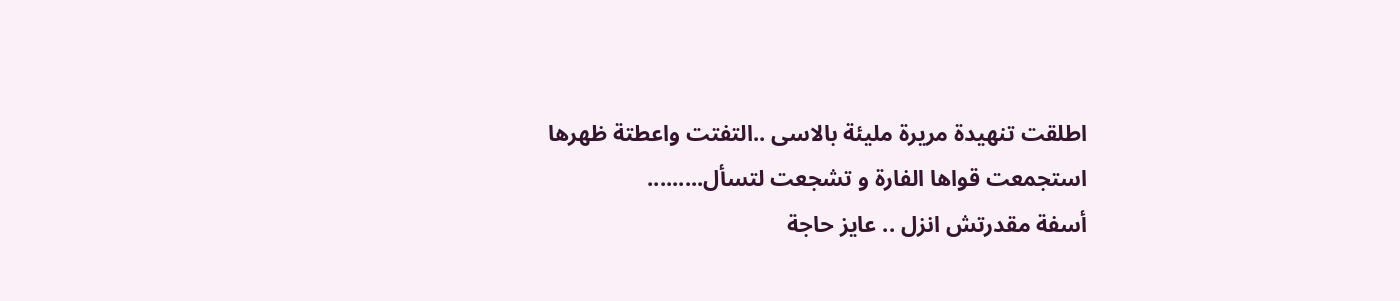اطلقت تنهيدة مريرة مليئة بالاسى ..التفتت واعطتة ظهرها
استجمعت قواها الفارة و تشجعت لتسأل.........
أسفة مقدرتش انزل .. عايز حاجة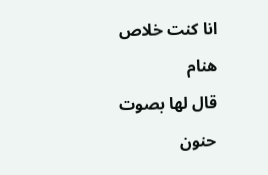انا كنت خلاص هنام
قال لها بصوت حنون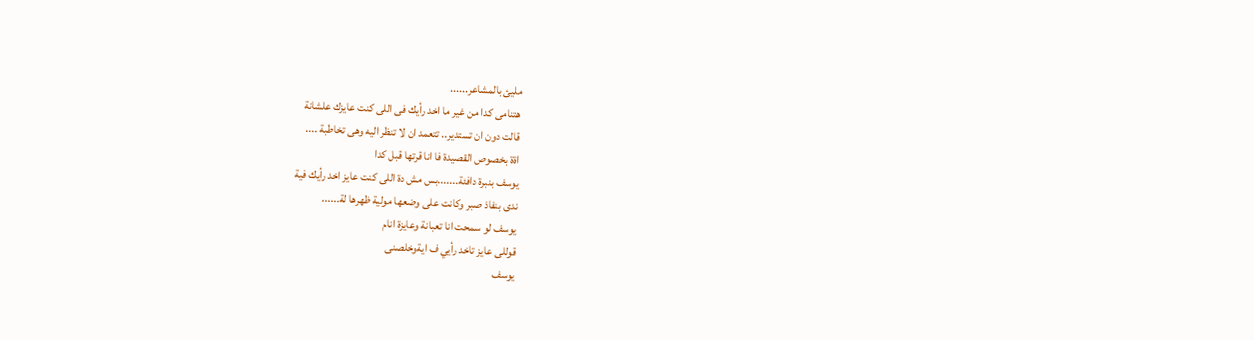مليئ بالمشاعر......
هتنامى كدا من غير ما اخد رأيك فى اللى كنت عايزك علشانة
قالت دون ان تستدير.. تتعمد ان لا تنظر اليه وهى تخاطبة ....
اةة بخصوص القصيدة فا انا قرتها قبل كدا
يوسف بنبرة دافئة.......بس مش دة اللى كنت عايز اخد رأيك فية
ندى بنفاذ صبر وكانت على وضعها مولية ظهرها لة......
يوسف لو سمحت انا تعبانة وعايزة انام
قوللى عايز تاخد رأيي ف ايةوخلصنى
يوسف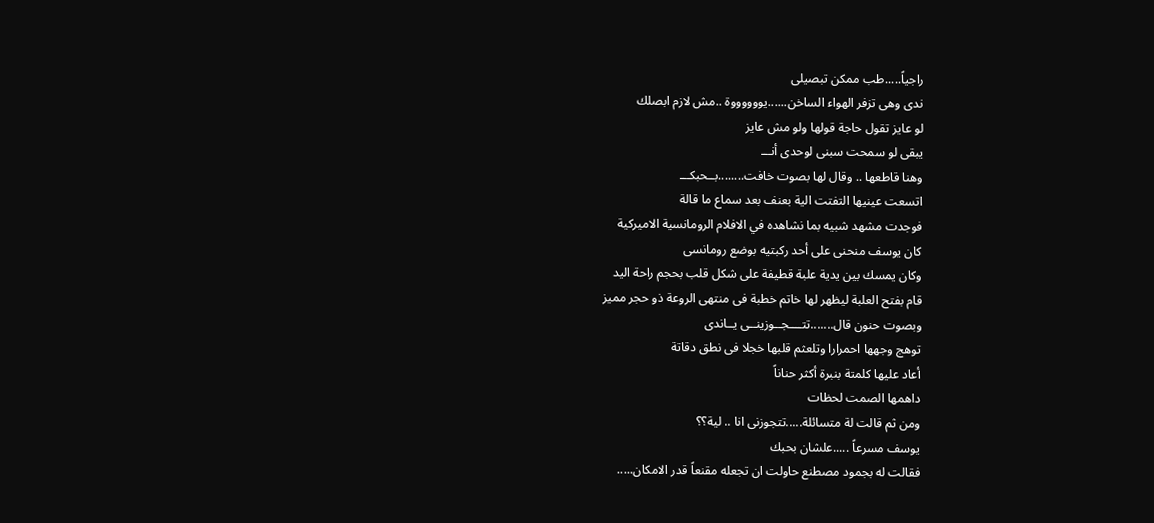راجياً.....طب ممكن تبصيلى
ندى وهى تزفر الهواء الساخن......يووووووة ..مش لازم ابصلك
لو عايز تقول حاجة قولها ولو مش عايز
يبقى لو سمحت سبنى لوحدى أنـــ
وهنا قاطعها .. وقال لها بصوت خافت........بــحبكـــ
اتسعت عينيها التفتت الية بعنف بعد سماع ما قالة
فوجدت مشهد شبيه بما نشاهده في الافلام الرومانسية الاميركية
كان يوسف منحنى على أحد ركبتيه بوضع رومانسى
وكان يمسك بين يدية علبة قطيفة على شكل قلب بحجم راحة اليد
قام بفتح العلبة ليظهر لها خاتم خطبة فى منتهى الروعة ذو حجر مميز
وبصوت حنون قال.......تتــــجــوزينــى يــاندى
توهج وجهها احمرارا وتلعثم قلبها خجلا فى نطق دقاتة
أعاد عليها كلمتة بنبرة أكثر حناناً
داهمها الصمت لحظات
ومن ثم قالت لة متسائلة.....تتجوزنى انا .. لية؟؟
يوسف مسرعاً .....علشان بحبك
فقالت له بجمود مصطنع حاولت ان تجعله مقنعاً قدر الامكان.....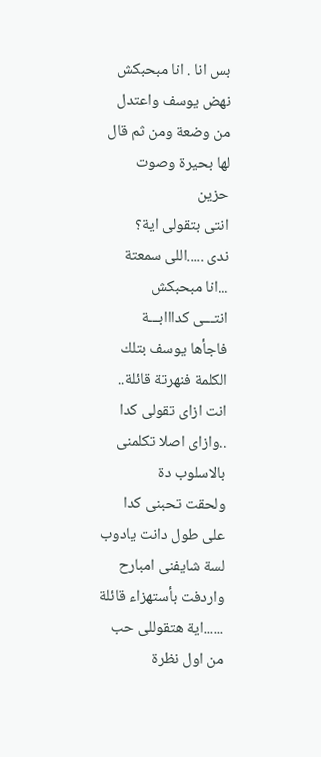بس انا . انا مبحبكش
نهض يوسف واعتدل من وضعة ومن ثم قال لها بحيرة وصوت حزين
انتى بتقولى اية؟
ندى .....اللى سمعتة ...انا مبحبكش
انتـــى كدااابـــة
فاجأها يوسف بتلك الكلمة فنهرتة قائلة..
انت ازاى تقولى كدا ..وازاى اصلا تكلمنى بالاسلوب دة
ولحقت تحبنى كدا على طول دانت يادوب لسة شايفنى امبارح
واردفت بأستهزاء قائلة ......اية هتقوللى حب من اول نظرة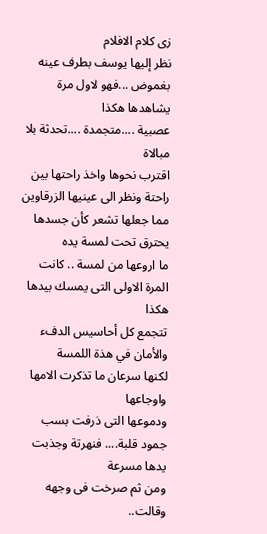زى كلام الافلام
نظر إليها يوسف بطرف عينه بغموض ...فهو لاول مرة يشاهدها هكذا
عصبية ....متجمدة ....تحدثة بلا مبالاة
اقترب نحوها واخذ راحتها بين راحتة ونظر الى عينيها الزرقاوين
مما جعلها تشعر كأن جسدها يحترق تحت لمسة يده
ما اروعها من لمسة .. كانت المرة الاولى التى يمسك بيدها هكذا
تتجمع كل أحاسيس الدفء والأمان في هذة اللمسة
لكنها سرعان ما تذكرت الامها واوجاعها
ودموعها التى ذرفت بسب جمود قلبة.... فنهرتة وجذبت يدها مسرعة
ومن ثم صرخت فى وجهه وقالت..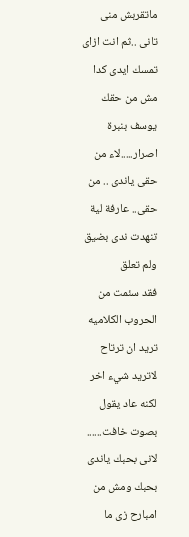ماتقربش منى تانى ..ثم انت ازاى تمسك ايدى كدا مش من حقك
يوسف بنبرة اصرار.....لاء من حقى ياندى .. من حقى.. عارفة لية
تنهدت ندى بضيق ولم تعلق
فقد سئمت من الحروب الكلاميه تريد ان ترتاح لاتريد شيء اخر
لكنه عاد يقول بصوت خافت......
لانى بحبك ياندى بحبك ومش من امبارح زى ما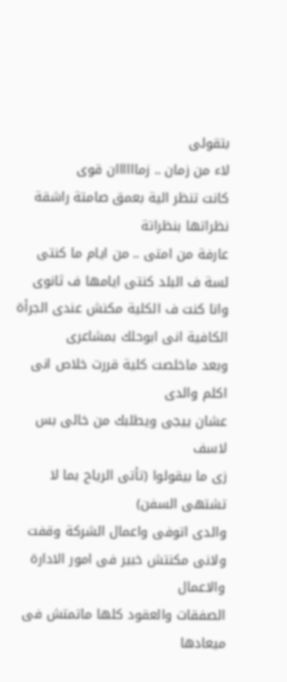بتقولى
لاء من زمان .. زماااااان قوى
كانت تنظر الية بعمق صامتة راشقة نظراتها بنظراتة
عارفة من امتى .. من ايام ما كنتى لسة ف البلد كنتى ايامها ف ثانوى
وانا كنت ف الكلية مكنش عندى الجرأة الكافية انى ابوحلك بمشاعرى
وبعد ماخلصت كلية قررت خلاص انى اكلم والدى
عشان ييجى ويطلبك من خالى بس لاسف
زى ما بيقولوا (تأتى الرياح بما لا تشتهى السفن)
والدى اتوفى واعمال الشركة وقفت
ولانى مكنتش خبير فى امور الادارة والاعمال
الصفقات والعقود كلها ماتمتش فى ميعادها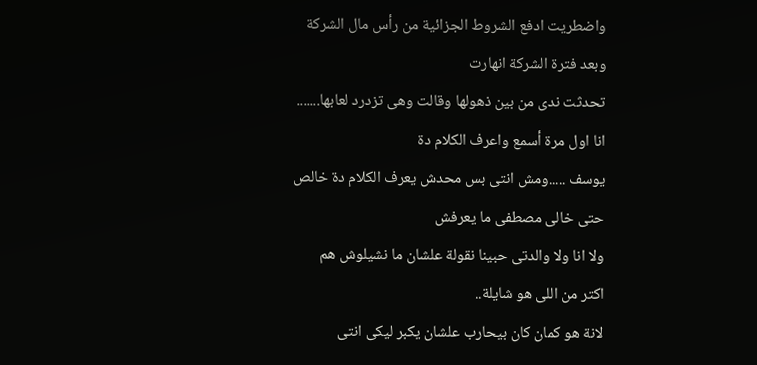واضطريت ادفع الشروط الجزائية من رأس مال الشركة
وبعد فترة الشركة انهارت
تحدثت ندى من بين ذهولها وقالت وهى تزدرد لعابها.......
انا اول مرة أسمع واعرف الكلام دة
يوسف .....ومش انتى بس محدش يعرف الكلام دة خالص
حتى خالى مصطفى ما يعرفش
ولا انا ولا والدتى حبينا نقولة علشان ما نشيلوش هم
اكتر من اللى هو شايلة..
لانة هو كمان كان بيحارب علشان يكبر ليكى انتى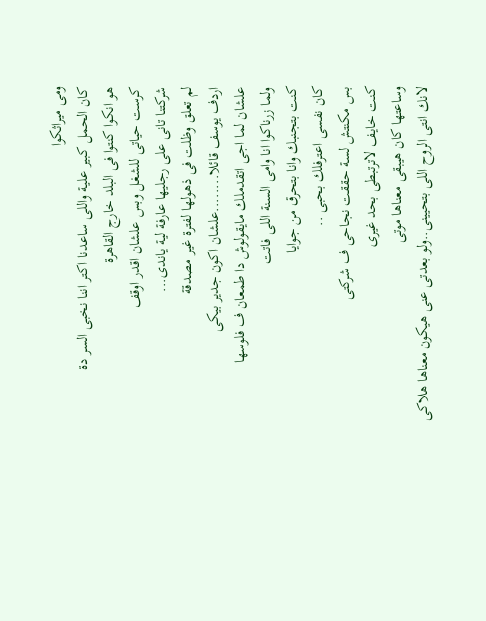ومى ميراثكوا
كان الحمل كبير علية واللى ساعدنا اكتر اننا نخبى السر دة
هو انكوا كنتوا فى البلد خارج القاهرة
كرست حياتى للشغل وبس علشان اقدر اوقف
شركتنا تانى على رجليها عارفة لية ياندى...
لم تعلق وظلت فى ذهولها لفترة غير مصدقة
اردف يوسف قائلا........علشان اكون جدير بيكى
علشان لما اجى اتقدملك مايقولوش دا طمعان ف فلوسها
ولما زرناكوا انا وامى السنة اللى فاتت
كنت بتجنبك وانا بتحرق من جوايا
كان نفسى اعترفلك بحبى ..
بس مكنتش لسة حققت نجاحى ف شركتى
كنت خايف لاترتبطى بحد غيرى
وساعتها كان هيبقى معناها موتى
لانك انتى الروح اللى بتحيينى..ولو بعدتى عنى هيكون معناها هلاكى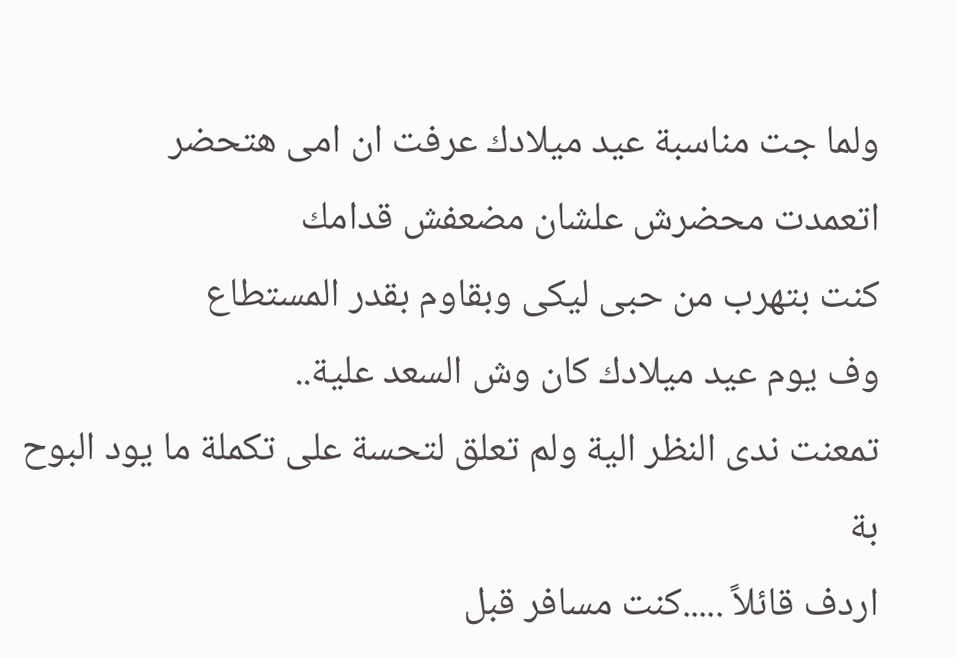ولما جت مناسبة عيد ميلادك عرفت ان امى هتحضر
اتعمدت محضرش علشان مضعفش قدامك
كنت بتهرب من حبى ليكى وبقاوم بقدر المستطاع
وف يوم عيد ميلادك كان وش السعد علية..
تمعنت ندى النظر الية ولم تعلق لتحسة على تكملة ما يود البوح بة
اردف قائلاً .....كنت مسافر قبل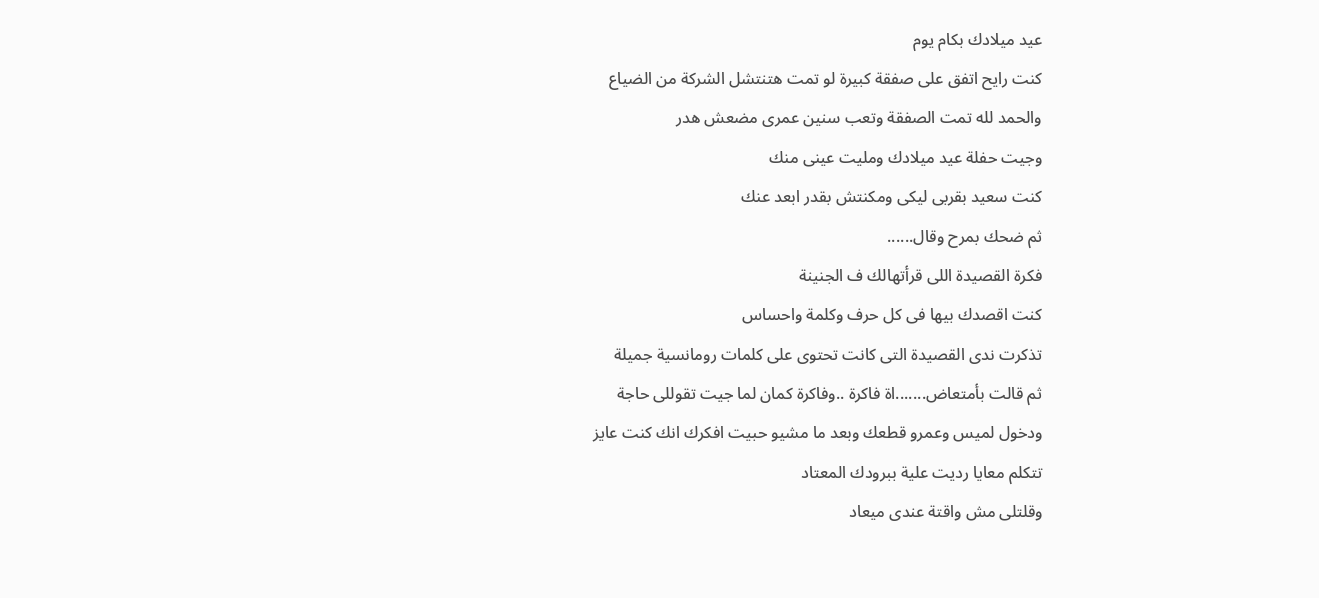عيد ميلادك بكام يوم
كنت رايح اتفق على صفقة كبيرة لو تمت هتنتشل الشركة من الضياع
والحمد لله تمت الصفقة وتعب سنين عمرى مضعش هدر
وجيت حفلة عيد ميلادك ومليت عينى منك
كنت سعيد بقربى ليكى ومكنتش بقدر ابعد عنك
ثم ضحك بمرح وقال......
فكرة القصيدة اللى قرأتهالك ف الجنينة
كنت اقصدك بيها فى كل حرف وكلمة واحساس
تذكرت ندى القصيدة التى كانت تحتوى على كلمات رومانسية جميلة
ثم قالت بأمتعاض.......اة فاكرة ..وفاكرة كمان لما جيت تقوللى حاجة
ودخول لميس وعمرو قطعك وبعد ما مشيو حبيت افكرك انك كنت عايز
تتكلم معايا رديت علية ببرودك المعتاد
وقلتلى مش واقتة عندى ميعاد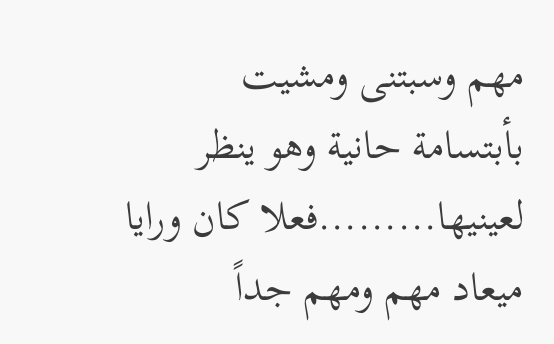مهم وسبتنى ومشيت
بأبتسامة حانية وهو ينظر لعينيها.........فعلا كان ورايا ميعاد مهم ومهم جداً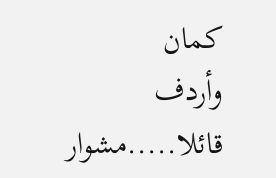كمان
وأردف قائلا.....مشوار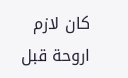كان لازم اروحة قبل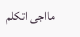مااجى اتكلم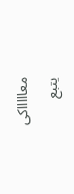معاااااكى
يتبع